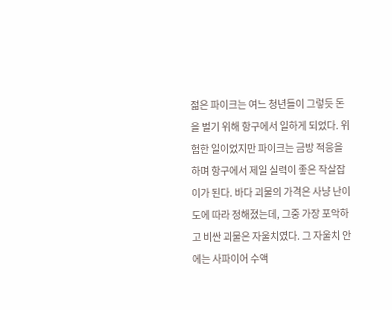젊은 파이크는 여느 청년들이 그렇듯 돈을 벌기 위해 항구에서 일하게 되었다. 위험한 일이었지만 파이크는 금방 적응을 하며 항구에서 제일 실력이 좋은 작살잡이가 된다. 바다 괴물의 가격은 사냥 난이도에 따라 정해졌는데, 그중 가장 포악하고 비싼 괴물은 자울치였다. 그 자울치 안에는 사파이어 수액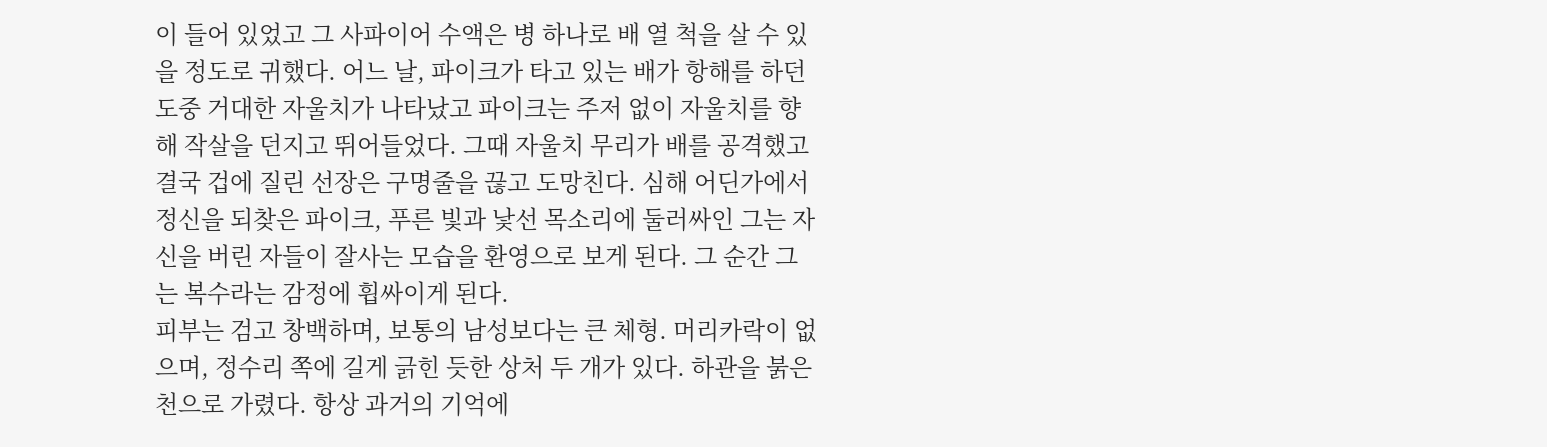이 들어 있었고 그 사파이어 수액은 병 하나로 배 열 척을 살 수 있을 정도로 귀했다. 어느 날, 파이크가 타고 있는 배가 항해를 하던 도중 거대한 자울치가 나타났고 파이크는 주저 없이 자울치를 향해 작살을 던지고 뛰어들었다. 그때 자울치 무리가 배를 공격했고 결국 겁에 질린 선장은 구명줄을 끊고 도망친다. 심해 어딘가에서 정신을 되찾은 파이크, 푸른 빛과 낯선 목소리에 둘러싸인 그는 자신을 버린 자들이 잘사는 모습을 환영으로 보게 된다. 그 순간 그는 복수라는 감정에 휩싸이게 된다.
피부는 검고 창백하며, 보통의 남성보다는 큰 체형. 머리카락이 없으며, 정수리 쪽에 길게 긁힌 듯한 상처 두 개가 있다. 하관을 붉은 천으로 가렸다. 항상 과거의 기억에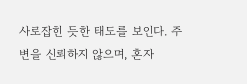사로잡힌 듯한 태도를 보인다. 주변을 신뢰하지 않으며, 혼자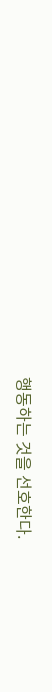행동하는 것을 선호한다.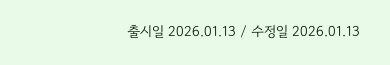출시일 2026.01.13 / 수정일 2026.01.13